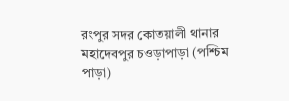রংপুর সদর কোতয়ালী থানার মহাদেবপুর চওড়াপাড়া (পশ্চিম পাড়া)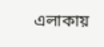এলাকায়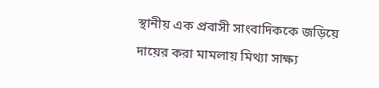স্থানীয় এক প্রবাসী সাংবাদিককে জড়িয়ে দায়ের করা মামলায় মিথ্যা সাক্ষ্য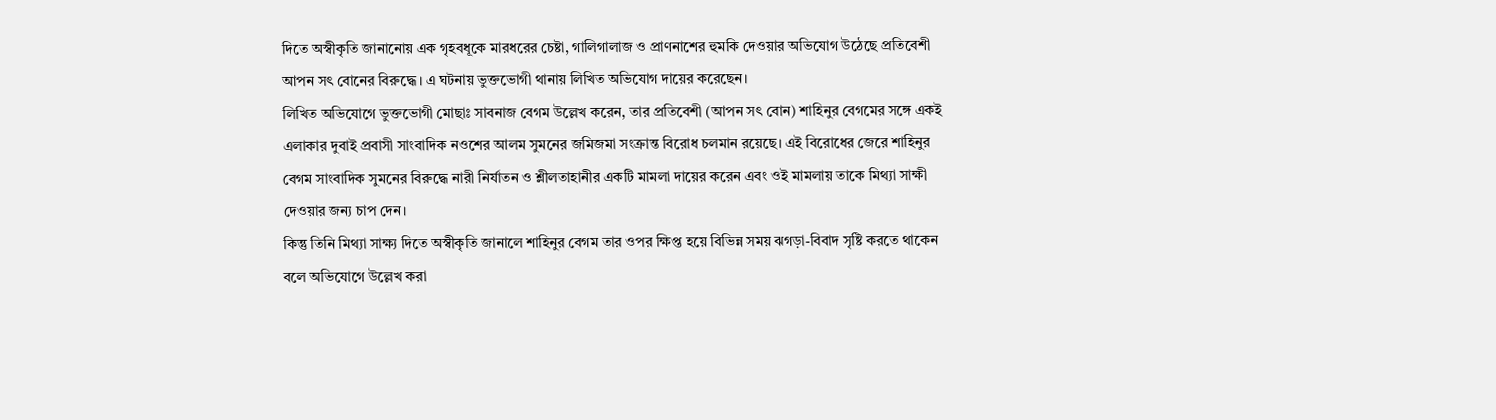দিতে অস্বীকৃতি জানানোয় এক গৃহবধূকে মারধরের চেষ্টা, গালিগালাজ ও প্রাণনাশের হুমকি দেওয়ার অভিযোগ উঠেছে প্রতিবেশী আপন সৎ বোনের বিরুদ্ধে। এ ঘটনায় ভুক্তভোগী থানায় লিখিত অভিযোগ দায়ের করেছেন।
লিখিত অভিযোগে ভুক্তভোগী মোছাঃ সাবনাজ বেগম উল্লেখ করেন, তার প্রতিবেশী (আপন সৎ বোন) শাহিনুর বেগমের সঙ্গে একই এলাকার দুবাই প্রবাসী সাংবাদিক নওশের আলম সুমনের জমিজমা সংক্রান্ত বিরোধ চলমান রয়েছে। এই বিরোধের জেরে শাহিনুর বেগম সাংবাদিক সুমনের বিরুদ্ধে নারী নির্যাতন ও শ্লীলতাহানীর একটি মামলা দায়ের করেন এবং ওই মামলায় তাকে মিথ্যা সাক্ষী দেওয়ার জন্য চাপ দেন।
কিন্তু তিনি মিথ্যা সাক্ষ্য দিতে অস্বীকৃতি জানালে শাহিনুর বেগম তার ওপর ক্ষিপ্ত হয়ে বিভিন্ন সময় ঝগড়া-বিবাদ সৃষ্টি করতে থাকেন বলে অভিযোগে উল্লেখ করা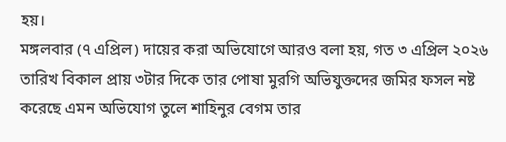হয়।
মঙ্গলবার (৭ এপ্রিল) দায়ের করা অভিযোগে আরও বলা হয়, গত ৩ এপ্রিল ২০২৬ তারিখ বিকাল প্রায় ৩টার দিকে তার পোষা মুরগি অভিযুক্তদের জমির ফসল নষ্ট করেছে এমন অভিযোগ তুলে শাহিনুর বেগম তার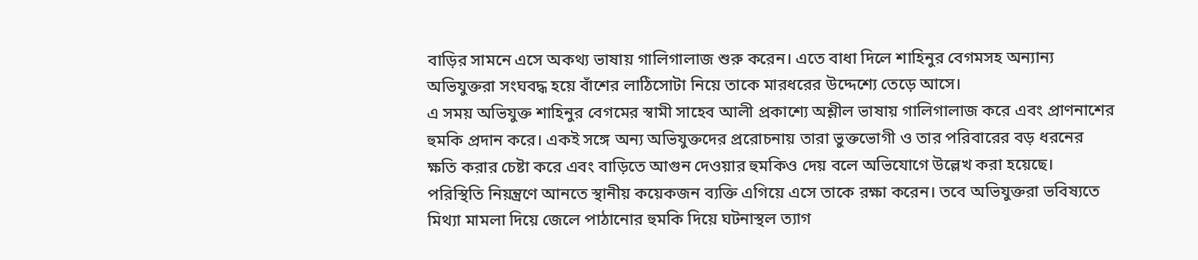বাড়ির সামনে এসে অকথ্য ভাষায় গালিগালাজ শুরু করেন। এতে বাধা দিলে শাহিনুর বেগমসহ অন্যান্য অভিযুক্তরা সংঘবদ্ধ হয়ে বাঁশের লাঠিসোটা নিয়ে তাকে মারধরের উদ্দেশ্যে তেড়ে আসে।
এ সময় অভিযুক্ত শাহিনুর বেগমের স্বামী সাহেব আলী প্রকাশ্যে অশ্লীল ভাষায় গালিগালাজ করে এবং প্রাণনাশের হুমকি প্রদান করে। একই সঙ্গে অন্য অভিযুক্তদের প্ররোচনায় তারা ভুক্তভোগী ও তার পরিবারের বড় ধরনের ক্ষতি করার চেষ্টা করে এবং বাড়িতে আগুন দেওয়ার হুমকিও দেয় বলে অভিযোগে উল্লেখ করা হয়েছে।
পরিস্থিতি নিয়ন্ত্রণে আনতে স্থানীয় কয়েকজন ব্যক্তি এগিয়ে এসে তাকে রক্ষা করেন। তবে অভিযুক্তরা ভবিষ্যতে মিথ্যা মামলা দিয়ে জেলে পাঠানোর হুমকি দিয়ে ঘটনাস্থল ত্যাগ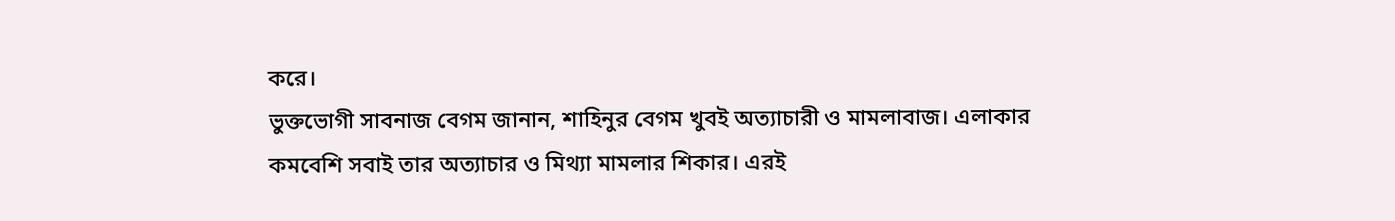করে।
ভুক্তভোগী সাবনাজ বেগম জানান, শাহিনুর বেগম খুবই অত্যাচারী ও মামলাবাজ। এলাকার কমবেশি সবাই তার অত্যাচার ও মিথ্যা মামলার শিকার। এরই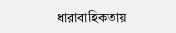ধারাবাহিকতায়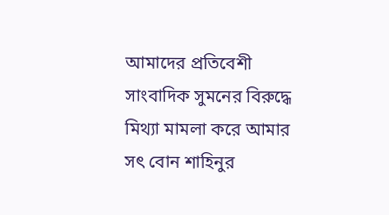আমাদের প্রতিবেশী সাংবাদিক সুমনের বিরুদ্ধে মিথ্যা মামলা করে আমার সৎ বোন শাহিনুর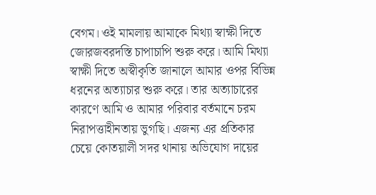বেগম। ওই মামলায় আমাকে মিথ্যা স্বাক্ষী দিতে জোরজবরদস্তি চাপাচাপি শুরু করে। আমি মিথ্যা স্বাক্ষী দিতে অস্বীকৃতি জানালে আমার ওপর বিভিন্ন ধরনের অত্যাচার শুরু করে। তার অত্যাচারের কারণে আমি ও আমার পরিবার বর্তমানে চরম নিরাপত্তাহীনতায় ভুগছি। এজন্য এর প্রতিকার চেয়ে কোতয়ালী সদর থানায় অভিযোগ দায়ের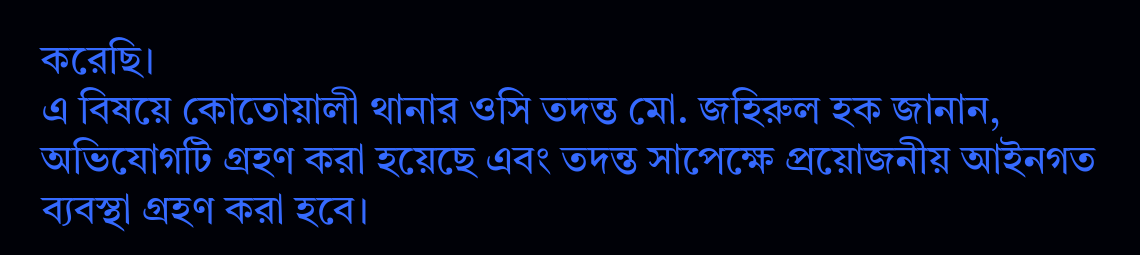করেছি।
এ বিষয়ে কোতোয়ালী থানার ওসি তদন্ত মো. জহিরুল হক জানান, অভিযোগটি গ্রহণ করা হয়েছে এবং তদন্ত সাপেক্ষে প্রয়োজনীয় আইনগত ব্যবস্থা গ্রহণ করা হবে।